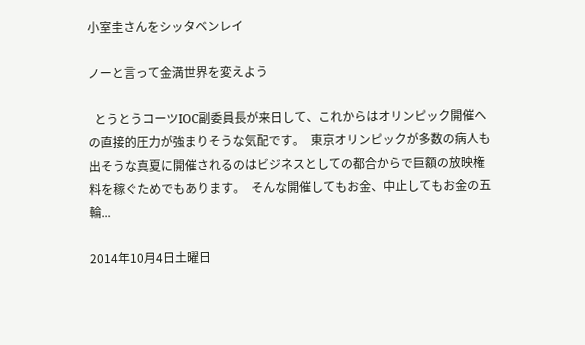小室圭さんをシッタベンレイ

ノーと言って金満世界を変えよう

  とうとうコーツIOC副委員長が来日して、これからはオリンピック開催への直接的圧力が強まりそうな気配です。  東京オリンピックが多数の病人も出そうな真夏に開催されるのはビジネスとしての都合からで巨額の放映権料を稼ぐためでもあります。  そんな開催してもお金、中止してもお金の五輪...

2014年10月4日土曜日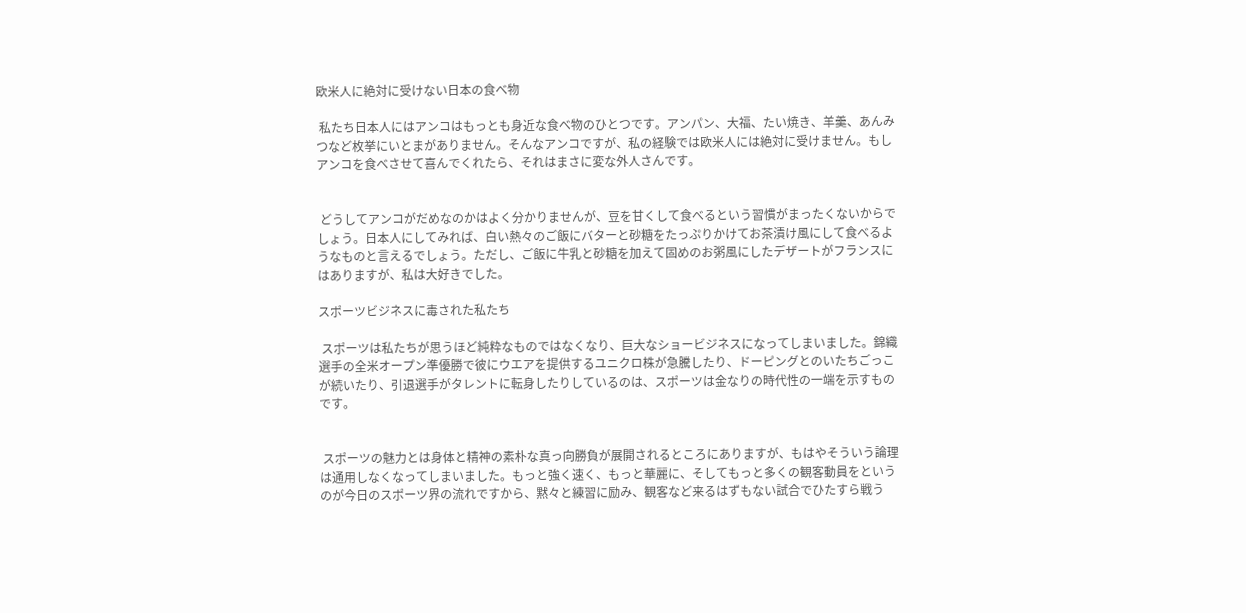欧米人に絶対に受けない日本の食べ物

 私たち日本人にはアンコはもっとも身近な食べ物のひとつです。アンパン、大福、たい焼き、羊羹、あんみつなど枚挙にいとまがありません。そんなアンコですが、私の経験では欧米人には絶対に受けません。もしアンコを食べさせて喜んでくれたら、それはまさに変な外人さんです。


 どうしてアンコがだめなのかはよく分かりませんが、豆を甘くして食べるという習慣がまったくないからでしょう。日本人にしてみれば、白い熱々のご飯にバターと砂糖をたっぷりかけてお茶漬け風にして食べるようなものと言えるでしょう。ただし、ご飯に牛乳と砂糖を加えて固めのお粥風にしたデザートがフランスにはありますが、私は大好きでした。

スポーツビジネスに毒された私たち

 スポーツは私たちが思うほど純粋なものではなくなり、巨大なショービジネスになってしまいました。錦織選手の全米オープン準優勝で彼にウエアを提供するユニクロ株が急騰したり、ドーピングとのいたちごっこが続いたり、引退選手がタレントに転身したりしているのは、スポーツは金なりの時代性の一端を示すものです。


 スポーツの魅力とは身体と精神の素朴な真っ向勝負が展開されるところにありますが、もはやそういう論理は通用しなくなってしまいました。もっと強く速く、もっと華麗に、そしてもっと多くの観客動員をというのが今日のスポーツ界の流れですから、黙々と練習に励み、観客など来るはずもない試合でひたすら戦う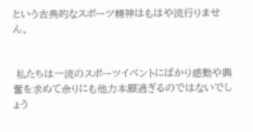という古典的なスポーツ精神はもはや流行りません。


 私たちは一流のスポーツイベントにばかり感動や興奮を求めて余りにも他力本願過ぎるのではないでしょう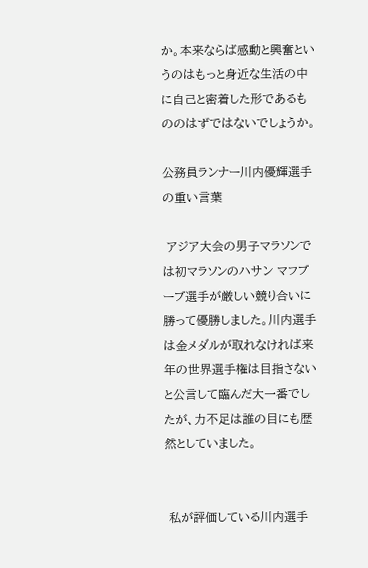か。本来ならば感動と興奮というのはもっと身近な生活の中に自己と密着した形であるもののはずではないでしょうか。

公務員ランナー川内優輝選手の重い言葉

 アジア大会の男子マラソンでは初マラソンのハサン マフブーブ選手が厳しい競り合いに勝って優勝しました。川内選手は金メダルが取れなければ来年の世界選手権は目指さないと公言して臨んだ大一番でしたが、力不足は誰の目にも歴然としていました。


 私が評価している川内選手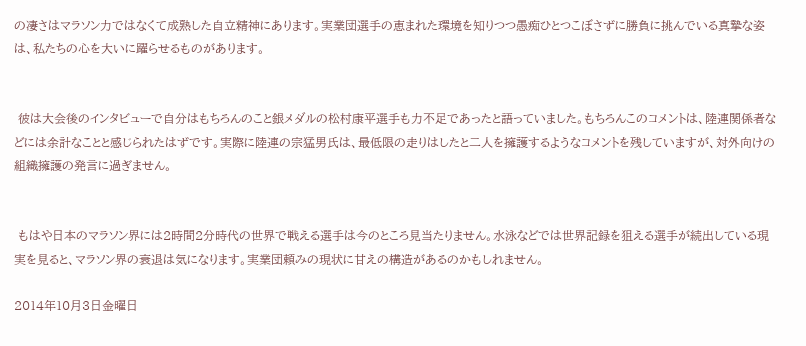の凄さはマラソン力ではなくて成熟した自立精神にあります。実業団選手の恵まれた環境を知りつつ愚痴ひとつこぼさずに勝負に挑んでいる真摯な姿は、私たちの心を大いに躍らせるものがあります。


 彼は大会後のインタビューで自分はもちろんのこと銀メダルの松村康平選手も力不足であったと語っていました。もちろんこのコメントは、陸連関係者などには余計なことと感じられたはずです。実際に陸連の宗猛男氏は、最低限の走りはしたと二人を擁護するようなコメントを残していますが、対外向けの組織擁護の発言に過ぎません。


 もはや日本のマラソン界には2時間2分時代の世界で戦える選手は今のところ見当たりません。水泳などでは世界記録を狙える選手が続出している現実を見ると、マラソン界の衰退は気になります。実業団頼みの現状に甘えの構造があるのかもしれません。

2014年10月3日金曜日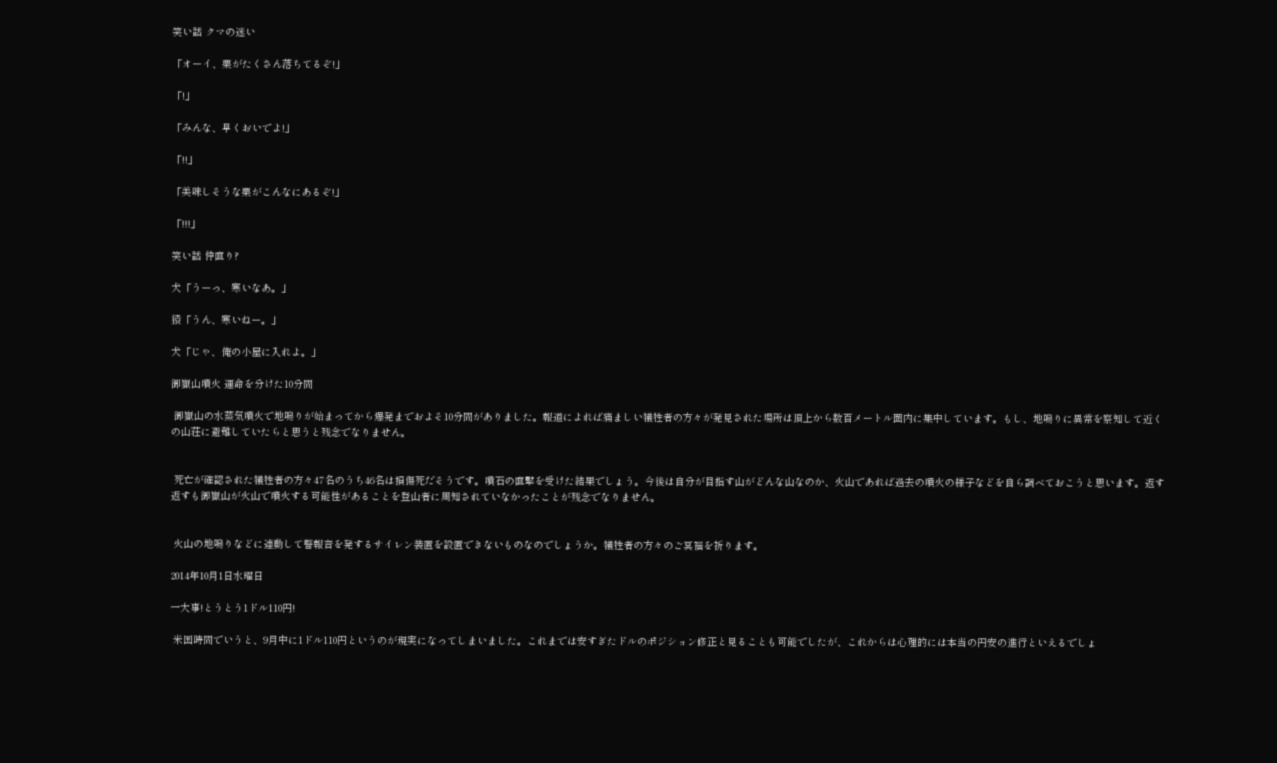笑い話 クマの迷い

「オーイ、栗がたくさん落ちてるぞ!」

「!」

「みんな、早くおいでよ!」

「!!」

「美味しそうな栗がこんなにあるぞ!」

「!!!」

笑い話 仲直り?

犬「うーっ、寒いなあ。」

猿「うん、寒いねー。」

犬「じゃ、俺の小屋に入れよ。」

御嶽山噴火 運命を分けた10分間

 御嶽山の水蒸気噴火で地鳴りが始まってから爆発までおよそ10分間がありました。報道によれば痛ましい犠牲者の方々が発見された場所は頂上から数百メートル圏内に集中しています。もし、地鳴りに異常を察知して近くの山荘に避難していたらと思うと残念でなりません。


 死亡が確認された犠牲者の方々47名のうち46名は損傷死だそうです。噴石の直撃を受けた結果でしょう。今後は自分が目指す山がどんな山なのか、火山であれば過去の噴火の様子などを自ら調べておこうと思います。返す返すも御嶽山が火山で噴火する可能性があることを登山者に周知されていなかったことが残念でなりません。


 火山の地鳴りなどに連動して警報音を発するサイレン装置を設置できないものなのでしょうか。犠牲者の方々のご冥福を祈ります。

2014年10月1日水曜日

一大事!とうとう1ドル110円!

 米国時間でいうと、9月中に1ドル110円というのが現実になってしまいました。これまでは安すぎたドルのポジション修正と見ることも可能でしたが、これからは心理的には本当の円安の進行といえるでしょ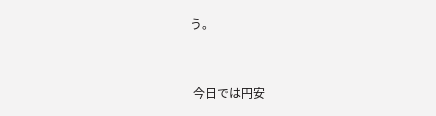う。


 今日では円安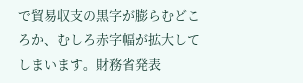で貿易収支の黒字が膨らむどころか、むしろ赤字幅が拡大してしまいます。財務省発表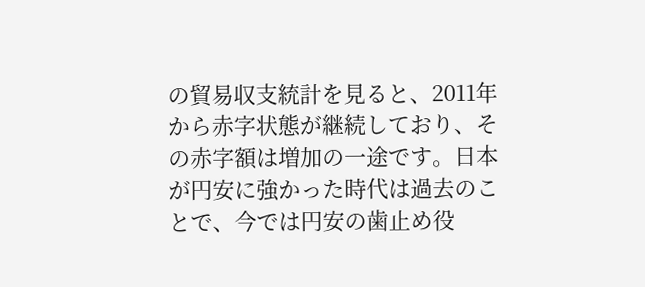の貿易収支統計を見ると、2011年から赤字状態が継続しており、その赤字額は増加の一途です。日本が円安に強かった時代は過去のことで、今では円安の歯止め役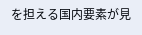を担える国内要素が見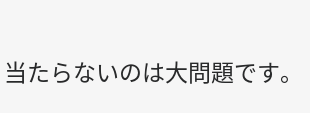当たらないのは大問題です。